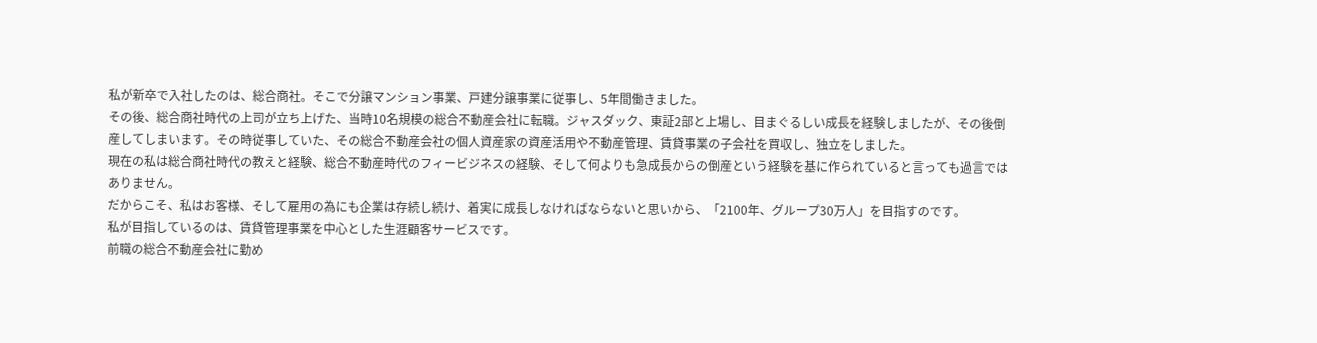私が新卒で入社したのは、総合商社。そこで分譲マンション事業、戸建分譲事業に従事し、5年間働きました。
その後、総合商社時代の上司が立ち上げた、当時10名規模の総合不動産会社に転職。ジャスダック、東証2部と上場し、目まぐるしい成長を経験しましたが、その後倒産してしまいます。その時従事していた、その総合不動産会社の個人資産家の資産活用や不動産管理、賃貸事業の子会社を買収し、独立をしました。
現在の私は総合商社時代の教えと経験、総合不動産時代のフィービジネスの経験、そして何よりも急成長からの倒産という経験を基に作られていると言っても過言ではありません。
だからこそ、私はお客様、そして雇用の為にも企業は存続し続け、着実に成長しなければならないと思いから、「2100年、グループ30万人」を目指すのです。
私が目指しているのは、賃貸管理事業を中心とした生涯顧客サービスです。
前職の総合不動産会社に勤め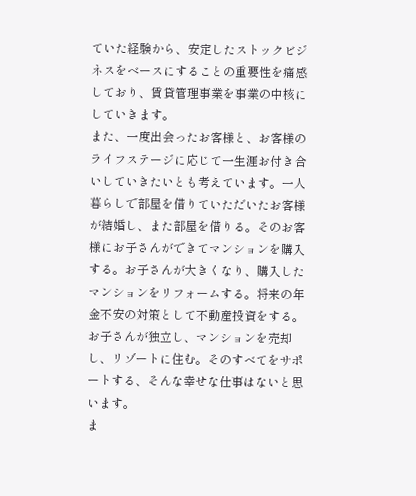ていた経験から、安定したストックビジネスをベースにすることの重要性を痛感しており、賃貸管理事業を事業の中核にしていきます。
また、一度出会ったお客様と、お客様のライフステージに応じて一生涯お付き合いしていきたいとも考えています。一人暮らしで部屋を借りていただいたお客様が結婚し、また部屋を借りる。そのお客様にお子さんができてマンションを購入する。お子さんが大きくなり、購入したマンションをリフォームする。将来の年金不安の対策として不動産投資をする。お子さんが独立し、マンションを売却し、リゾートに住む。そのすべてをサポートする、そんな幸せな仕事はないと思います。
ま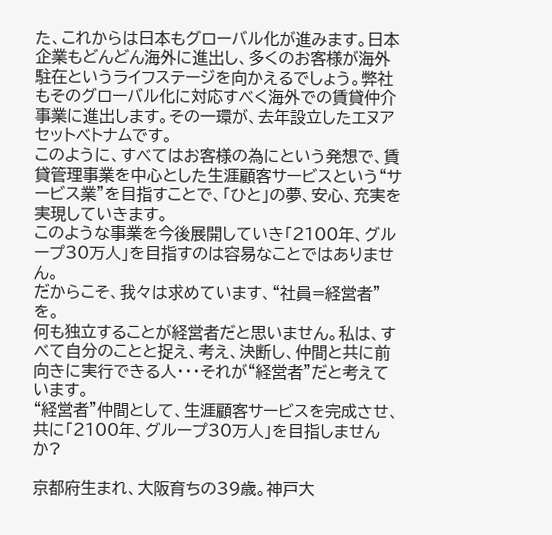た、これからは日本もグローバル化が進みます。日本企業もどんどん海外に進出し、多くのお客様が海外駐在というライフステージを向かえるでしょう。弊社もそのグローバル化に対応すべく海外での賃貸仲介事業に進出します。その一環が、去年設立したエヌアセットベトナムです。
このように、すべてはお客様の為にという発想で、賃貸管理事業を中心とした生涯顧客サービスという“サービス業”を目指すことで、「ひと」の夢、安心、充実を実現していきます。
このような事業を今後展開していき「2100年、グループ30万人」を目指すのは容易なことではありません。
だからこそ、我々は求めています、“社員=経営者”を。
何も独立することが経営者だと思いません。私は、すべて自分のことと捉え、考え、決断し、仲間と共に前向きに実行できる人・・・それが“経営者”だと考えています。
“経営者”仲間として、生涯顧客サービスを完成させ、共に「2100年、グループ30万人」を目指しませんか?

京都府生まれ、大阪育ちの39歳。神戸大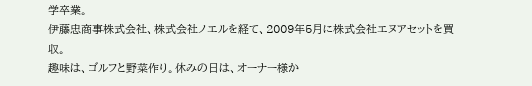学卒業。
伊藤忠商事株式会社、株式会社ノエルを経て、2009年5月に株式会社エヌアセットを買収。
趣味は、ゴルフと野菜作り。休みの日は、オーナー様か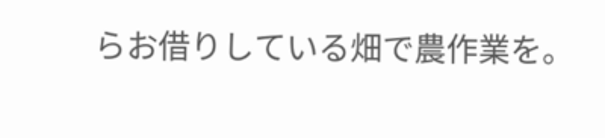らお借りしている畑で農作業を。